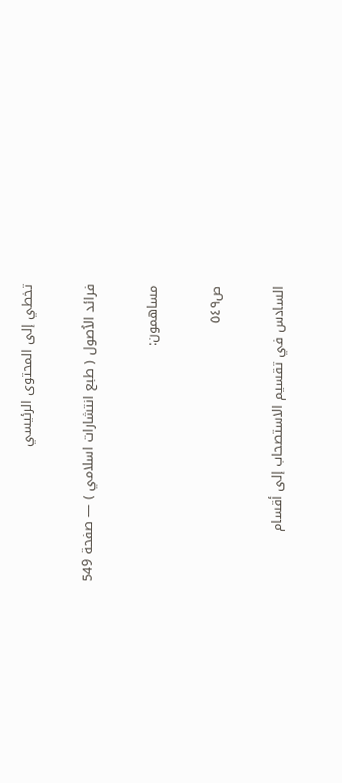تخطي إلى المحتوى الرئيسي

فرائد الاُصول ( طبع انتشارات اسلامي ) — صفحة 549

مساهمون:

ص٥٤٩

السادس في تقسيم الاستصحاب إلى أقسام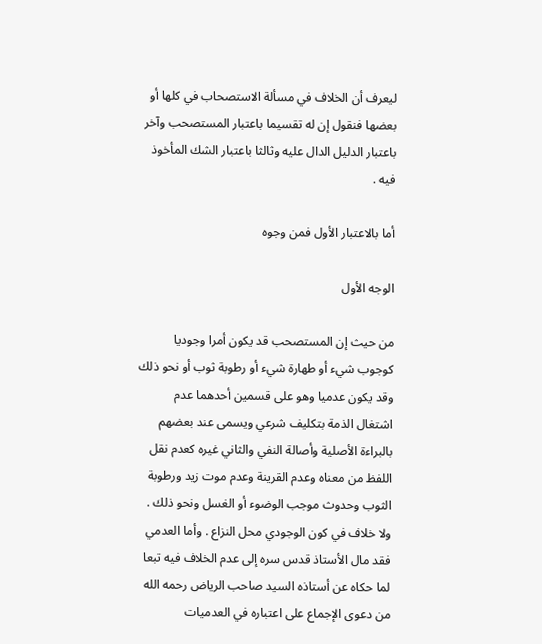ليعرف أن الخلاف في مسألة الاستصحاب في كلها أو بعضها فنقول إن له تقسيما باعتبار المستصحب وآخر باعتبار الدليل الدال عليه وثالثا باعتبار الشك المأخوذ فيه .

أما بالاعتبار الأول فمن وجوه

الوجه الأول

من حيث إن المستصحب قد يكون أمرا وجوديا كوجوب شيء أو طهارة شيء أو رطوبة ثوب أو نحو ذلك وقد يكون عدميا وهو على قسمين أحدهما عدم اشتغال الذمة بتكليف شرعي ويسمى عند بعضهم بالبراءة الأصلية وأصالة النفي والثاني غيره كعدم نقل اللفظ من معناه وعدم القرينة وعدم موت زيد ورطوبة الثوب وحدوث موجب الوضوء أو الغسل ونحو ذلك . ولا خلاف في كون الوجودي محل النزاع . وأما العدمي فقد مال الأستاذ قدس سره إلى عدم الخلاف فيه تبعا لما حكاه عن أستاذه السيد صاحب الرياض رحمه الله من دعوى الإجماع على اعتباره في العدميات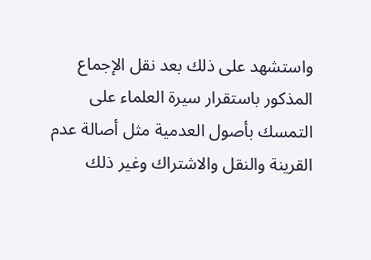واستشهد على ذلك بعد نقل الإجماع المذكور باستقرار سيرة العلماء على التمسك بأصول العدمية مثل أصالة عدم القرينة والنقل والاشتراك وغير ذلك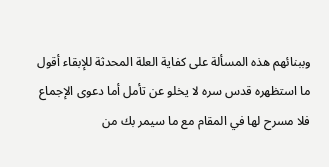وببنائهم هذه المسألة على كفاية العلة المحدثة للإبقاء أقول ما استظهره قدس سره لا يخلو عن تأمل أما دعوى الإجماع فلا مسرح لها في المقام مع ما سيمر بك من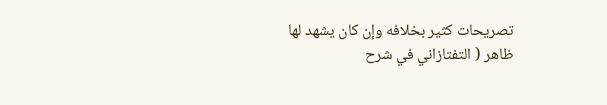تصريحات كثير بخلافه وإن كان يشهد لها ظاهر ( التفتازاني في شرح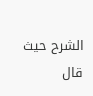الشرح حيث قال